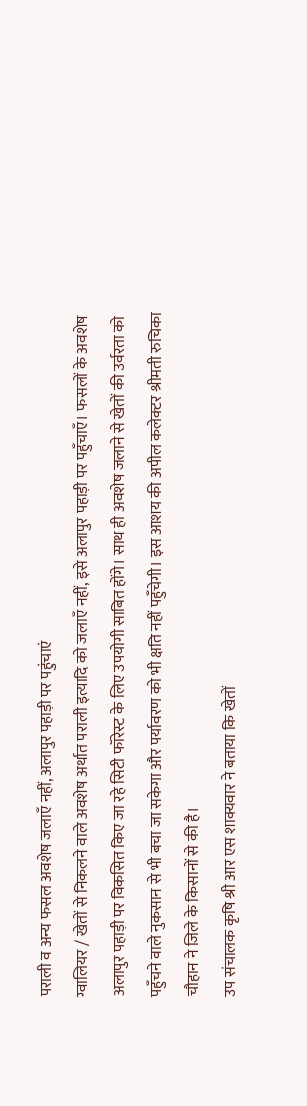पराली व अन्य फसल अवशेष जलाएँ नहीं, अलापुर पहाड़ी पर पहुंचाएं
ग्वालियर / खेतों से निकलने वाले अवशेष अर्थात पराली इत्यादि को जलाएँ नहीं, इसे अलापुर पहाड़ी पर पहुँचाएँ। फसलों के अवशेष अलापुर पहाड़ी पर विकसित किए जा रहे सिटी फॉरेस्ट के लिए उपयोगी साबित होंगे। साथ ही अवशेष जलाने से खेतों की उर्वरता को पहुँचने वाले नुकसान से भी बचा जा सकेगा और पर्यावरण को भी क्षति नहीं पहुँचेगी। इस आशय की अपील कलेक्टर श्रीमती रुचिका चौहान ने जिले के किसानों से की है।
उप संचालक कृषि श्री आर एस शाक्यवार ने बताया कि खेतों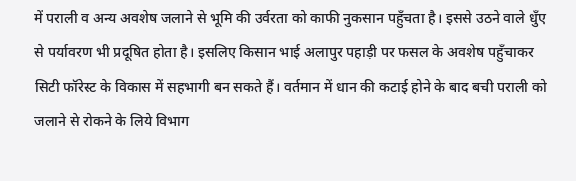में पराली व अन्य अवशेष जलाने से भूमि की उर्वरता को काफी नुकसान पहुँचता है। इससे उठने वाले धुँए से पर्यावरण भी प्रदूषित होता है। इसलिए किसान भाई अलापुर पहाड़ी पर फसल के अवशेष पहुँचाकर सिटी फॉरेस्ट के विकास में सहभागी बन सकते हैं। वर्तमान में धान की कटाई होने के बाद बची पराली को जलाने से रोकने के लिये विभाग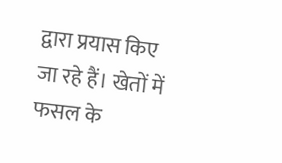द्वारा प्रयास किए जा रहे हैं। खेतों में फसल के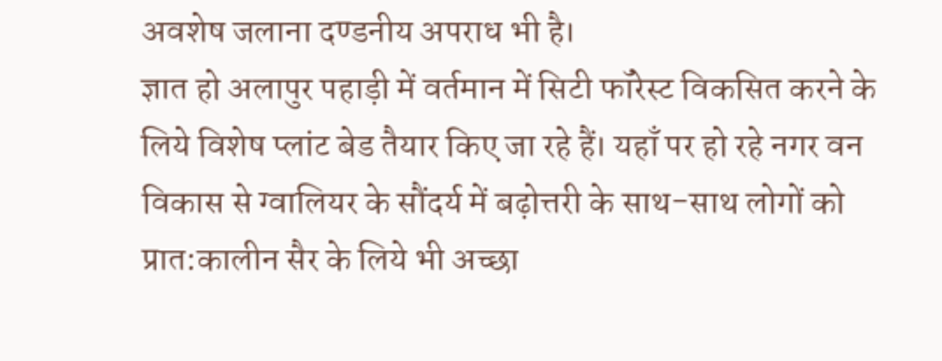अवशेष जलाना दण्डनीय अपराध भी है।
ज्ञात हो अलापुर पहाड़ी में वर्तमान में सिटी फॉरेस्ट विकसित करने के लिये विशेष प्लांट बेड तैयार किए जा रहे हैं। यहाँ पर हो रहे नगर वन विकास से ग्वालियर के सौंदर्य में बढ़ोत्तरी के साथ-साथ लोगों को प्रात:कालीन सैर के लिये भी अच्छा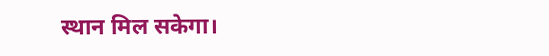स्थान मिल सकेगा।